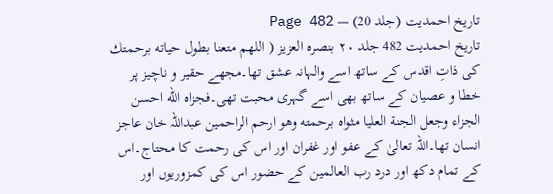تاریخ احمدیت (جلد 20) — Page 482
تاریخ احمدیت 482 جلد ۲۰ بنصره العزيز ( اللهم متعنا بطول حياته برحمتك كى ذاتِ اقدس کے ساتھ اسے والہانہ عشق تھا۔مجھے حقیر و ناچیز پر خطا و عصیان کے ساتھ بھی اسے گہری محبت تھی۔فجزاه الله احسن الجزاء وجعل الجنة العليا مثواه برحمته وهو ارحم الراحمين عبداللہ خان عاجز انسان تھا۔اللہ تعالیٰ کے عفو اور غفران اور اس کی رحمت کا محتاج۔اس کے تمام دکھ اور درد رب العالمین کے حضور اس کی کمزوریوں اور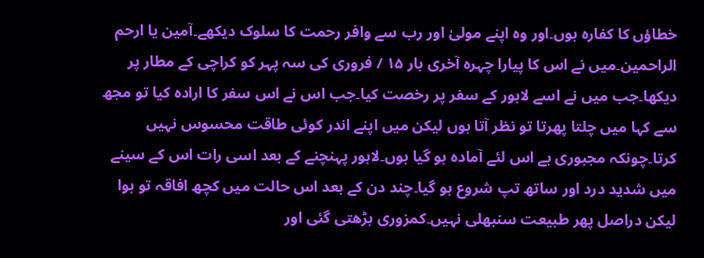خطاؤں کا کفارہ ہوں۔اور وہ اپنے مولیٰ اور رب سے وافر رحمت کا سلوک دیکھے۔آمین یا ارحم الراحمین۔میں نے اس کا پیارا چہرہ آخری بار ۱۵ / فروری کی سہ پہر کو کراچی کے مطار پر دیکھا۔جب میں نے اسے لاہور کے سفر پر رخصت کیا۔جب اس نے اس سفر کا ارادہ کیا تو مجھ سے کہا میں چلتا پھرتا تو نظر آتا ہوں لیکن میں اپنے اندر کوئی طاقت محسوس نہیں کرتا۔چونکہ مجبوری ہے اس لئے آمادہ ہو گیا ہوں۔لاہور پہنچنے کے بعد اسی رات اس کے سینے میں شدید درد اور ساتھ تپ شروع ہو گیا۔چند دن کے بعد اس حالت میں کچھ افاقہ تو ہوا لیکن دراصل پھر طبیعت سنبھلی نہیں۔کمزوری بڑھتی گئی اور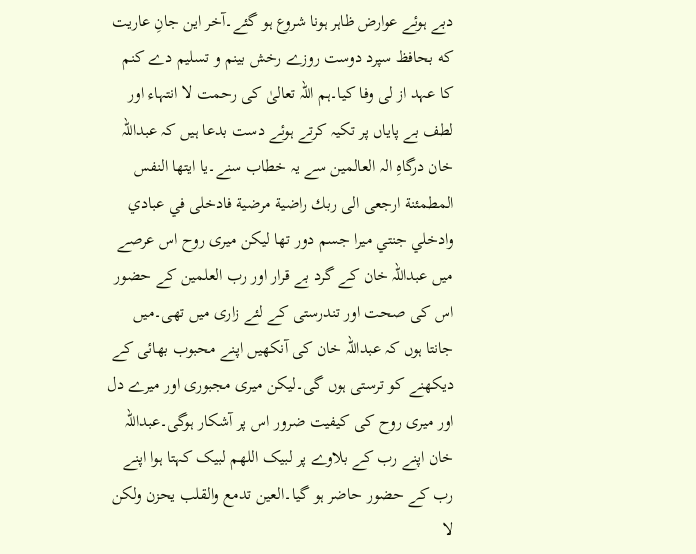دبے ہوئے عوارض ظاہر ہونا شروع ہو گئے۔آخر این جانِ عاریت که بحافظ سپرد دوست روزے رخش بینم و تسلیم دے کنم کا عہد از لی وفا کیا۔ہم اللہ تعالیٰ کی رحمت لا انتہاء اور لطف بے پایاں پر تکیہ کرتے ہوئے دست بدعا ہیں کہ عبداللہ خان درگاہِ الہ العالمین سے یہ خطاب سنے۔يا ايتها النفس المطمئنة ارجعى الى ربك راضية مرضية فادخلى في عبادي وادخلي جنتي میرا جسم دور تھا لیکن میری روح اس عرصے میں عبداللہ خان کے گرد بے قرار اور رب العلمین کے حضور اس کی صحت اور تندرستی کے لئے زاری میں تھی۔میں جانتا ہوں کہ عبداللہ خان کی آنکھیں اپنے محبوب بھائی کے دیکھنے کو ترستی ہوں گی۔لیکن میری مجبوری اور میرے دل اور میری روح کی کیفیت ضرور اس پر آشکار ہوگی۔عبداللہ خان اپنے رب کے بلاوے پر لبیک اللھم لبیک کہتا ہوا اپنے رب کے حضور حاضر ہو گیا۔العين تدمع والقلب يحزن ولكن لا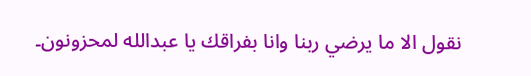نقول الا ما يرضي ربنا وانا بفراقك يا عبدالله لمحزونون۔